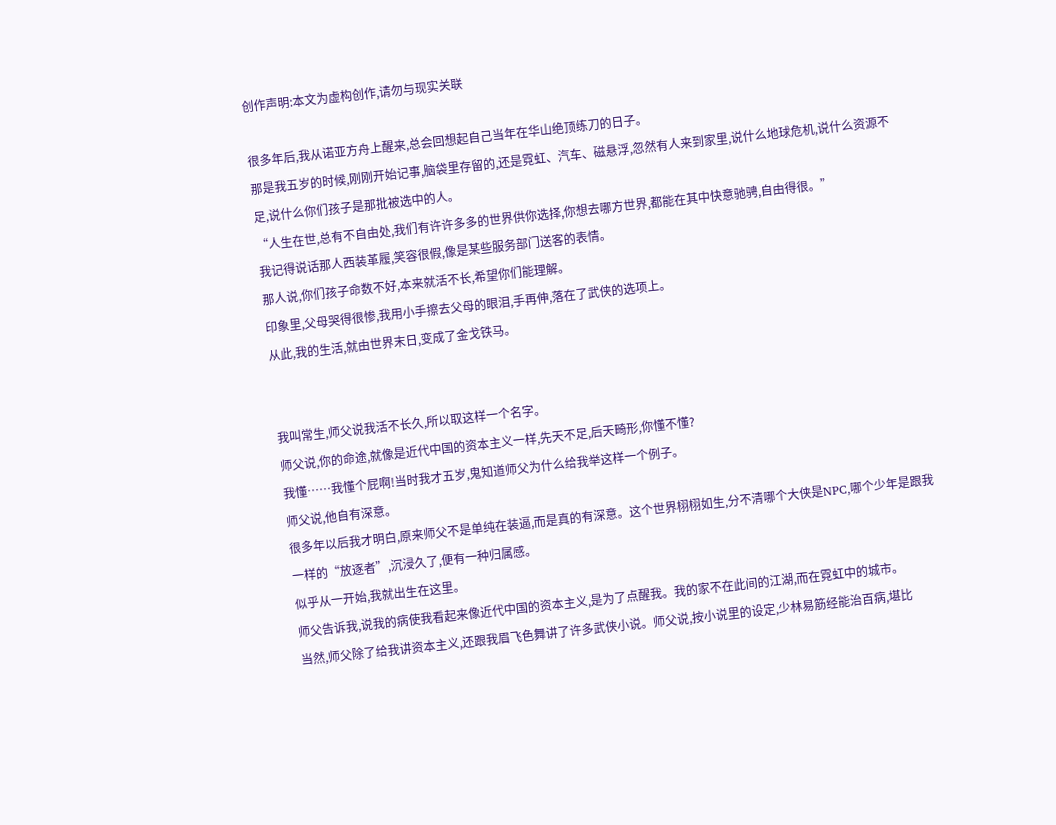创作声明:本文为虚构创作,请勿与现实关联

很多年后,我从诺亚方舟上醒来,总会回想起自己当年在华山绝顶练刀的日子。
那是我五岁的时候,刚刚开始记事,脑袋里存留的,还是霓虹、汽车、磁悬浮,忽然有人来到家里,说什么地球危机,说什么资源不足,说什么你们孩子是那批被选中的人。
“人生在世,总有不自由处,我们有许许多多的世界供你选择,你想去哪方世界,都能在其中快意驰骋,自由得很。”
我记得说话那人西装革履,笑容很假,像是某些服务部门送客的表情。
那人说,你们孩子命数不好,本来就活不长,希望你们能理解。
印象里,父母哭得很惨,我用小手擦去父母的眼泪,手再伸,落在了武侠的选项上。
从此,我的生活,就由世界末日,变成了金戈铁马。


我叫常生,师父说我活不长久,所以取这样一个名字。
师父说,你的命途,就像是近代中国的资本主义一样,先天不足,后天畸形,你懂不懂?
我懂……我懂个屁啊!当时我才五岁,鬼知道师父为什么给我举这样一个例子。
师父说,他自有深意。
很多年以后我才明白,原来师父不是单纯在装逼,而是真的有深意。这个世界栩栩如生,分不清哪个大侠是NPC,哪个少年是跟我一样的“放逐者”,沉浸久了,便有一种归属感。
似乎从一开始,我就出生在这里。
师父告诉我,说我的病使我看起来像近代中国的资本主义,是为了点醒我。我的家不在此间的江湖,而在霓虹中的城市。
当然,师父除了给我讲资本主义,还跟我眉飞色舞讲了许多武侠小说。师父说,按小说里的设定,少林易筋经能治百病,堪比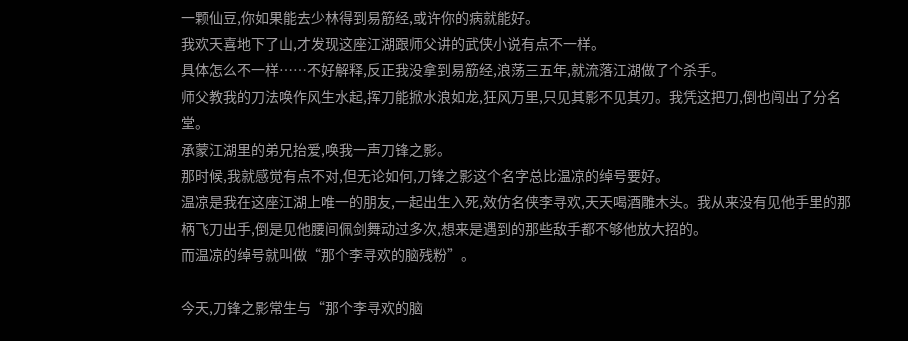一颗仙豆,你如果能去少林得到易筋经,或许你的病就能好。
我欢天喜地下了山,才发现这座江湖跟师父讲的武侠小说有点不一样。
具体怎么不一样……不好解释,反正我没拿到易筋经,浪荡三五年,就流落江湖做了个杀手。
师父教我的刀法唤作风生水起,挥刀能掀水浪如龙,狂风万里,只见其影不见其刃。我凭这把刀,倒也闯出了分名堂。
承蒙江湖里的弟兄抬爱,唤我一声刀锋之影。
那时候,我就感觉有点不对,但无论如何,刀锋之影这个名字总比温凉的绰号要好。
温凉是我在这座江湖上唯一的朋友,一起出生入死,效仿名侠李寻欢,天天喝酒雕木头。我从来没有见他手里的那柄飞刀出手,倒是见他腰间佩剑舞动过多次,想来是遇到的那些敌手都不够他放大招的。
而温凉的绰号就叫做“那个李寻欢的脑残粉”。

今天,刀锋之影常生与“那个李寻欢的脑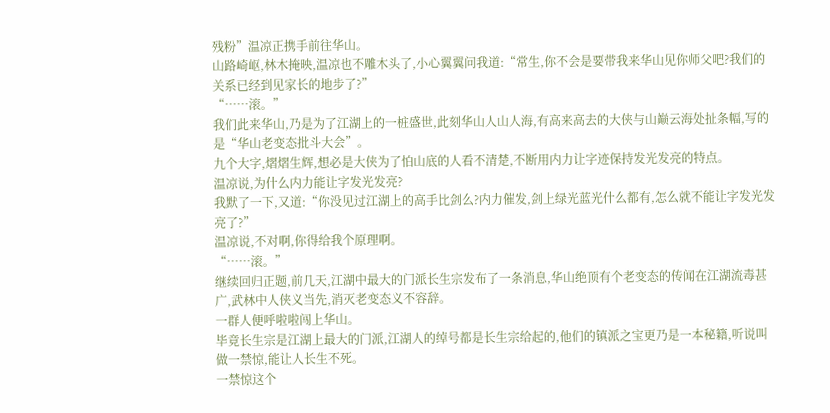残粉”温凉正携手前往华山。
山路崎岖,林木掩映,温凉也不雕木头了,小心翼翼问我道:“常生,你不会是要带我来华山见你师父吧?我们的关系已经到见家长的地步了?”
“……滚。”
我们此来华山,乃是为了江湖上的一桩盛世,此刻华山人山人海,有高来高去的大侠与山巅云海处扯条幅,写的是“华山老变态批斗大会”。
九个大字,熠熠生辉,想必是大侠为了怕山底的人看不清楚,不断用内力让字迹保持发光发亮的特点。
温凉说,为什么内力能让字发光发亮?
我默了一下,又道:“你没见过江湖上的高手比剑么?内力催发,剑上绿光蓝光什么都有,怎么就不能让字发光发亮了?”
温凉说,不对啊,你得给我个原理啊。
“……滚。”
继续回归正题,前几天,江湖中最大的门派长生宗发布了一条消息,华山绝顶有个老变态的传闻在江湖流毒甚广,武林中人侠义当先,消灭老变态义不容辞。
一群人便呼啦啦闯上华山。
毕竟长生宗是江湖上最大的门派,江湖人的绰号都是长生宗给起的,他们的镇派之宝更乃是一本秘籍,听说叫做一禁惊,能让人长生不死。
一禁惊这个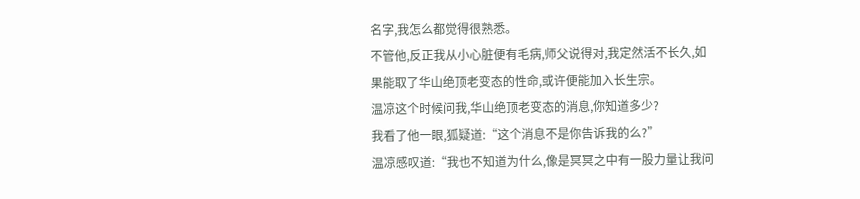名字,我怎么都觉得很熟悉。
不管他,反正我从小心脏便有毛病,师父说得对,我定然活不长久,如果能取了华山绝顶老变态的性命,或许便能加入长生宗。
温凉这个时候问我,华山绝顶老变态的消息,你知道多少?
我看了他一眼,狐疑道:“这个消息不是你告诉我的么?”
温凉感叹道:“我也不知道为什么,像是冥冥之中有一股力量让我问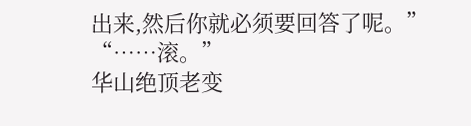出来,然后你就必须要回答了呢。”
“……滚。”
华山绝顶老变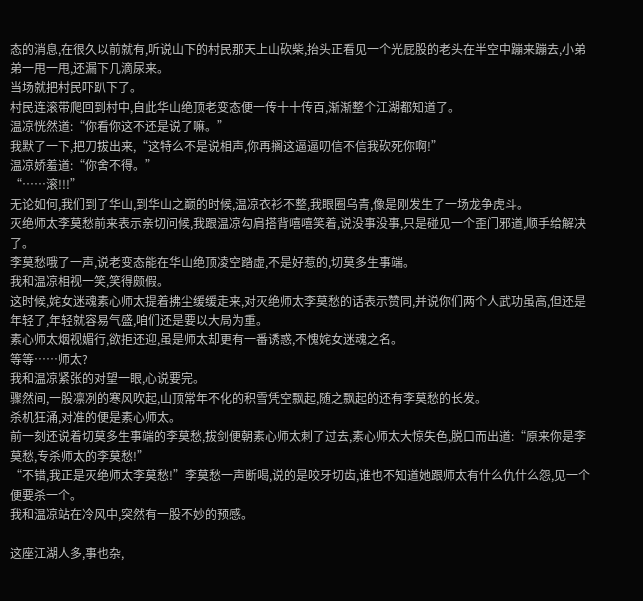态的消息,在很久以前就有,听说山下的村民那天上山砍柴,抬头正看见一个光屁股的老头在半空中蹦来蹦去,小弟弟一甩一甩,还漏下几滴尿来。
当场就把村民吓趴下了。
村民连滚带爬回到村中,自此华山绝顶老变态便一传十十传百,渐渐整个江湖都知道了。
温凉恍然道:“你看你这不还是说了嘛。”
我默了一下,把刀拔出来,“这特么不是说相声,你再搁这逼逼叨信不信我砍死你啊!”
温凉娇羞道:“你舍不得。”
“……滚!!!”
无论如何,我们到了华山,到华山之巅的时候,温凉衣衫不整,我眼圈乌青,像是刚发生了一场龙争虎斗。
灭绝师太李莫愁前来表示亲切问候,我跟温凉勾肩搭背嘻嘻笑着,说没事没事,只是碰见一个歪门邪道,顺手给解决了。
李莫愁哦了一声,说老变态能在华山绝顶凌空踏虚,不是好惹的,切莫多生事端。
我和温凉相视一笑,笑得颇假。
这时候,姹女迷魂素心师太提着拂尘缓缓走来,对灭绝师太李莫愁的话表示赞同,并说你们两个人武功虽高,但还是年轻了,年轻就容易气盛,咱们还是要以大局为重。
素心师太烟视媚行,欲拒还迎,虽是师太却更有一番诱惑,不愧姹女迷魂之名。
等等……师太?
我和温凉紧张的对望一眼,心说要完。
骤然间,一股凛冽的寒风吹起,山顶常年不化的积雪凭空飘起,随之飘起的还有李莫愁的长发。
杀机狂涌,对准的便是素心师太。
前一刻还说着切莫多生事端的李莫愁,拔剑便朝素心师太刺了过去,素心师太大惊失色,脱口而出道:“原来你是李莫愁,专杀师太的李莫愁!”
“不错,我正是灭绝师太李莫愁!”李莫愁一声断喝,说的是咬牙切齿,谁也不知道她跟师太有什么仇什么怨,见一个便要杀一个。
我和温凉站在冷风中,突然有一股不妙的预感。

这座江湖人多,事也杂,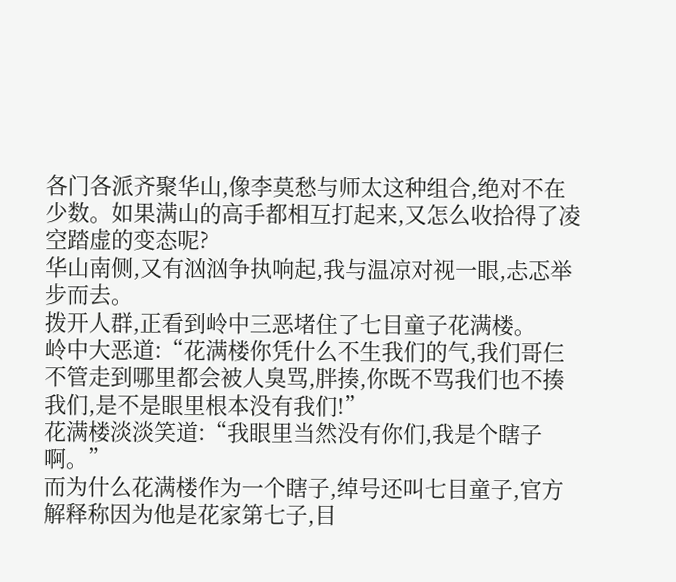各门各派齐聚华山,像李莫愁与师太这种组合,绝对不在少数。如果满山的高手都相互打起来,又怎么收拾得了凌空踏虚的变态呢?
华山南侧,又有汹汹争执响起,我与温凉对视一眼,忐忑举步而去。
拨开人群,正看到岭中三恶堵住了七目童子花满楼。
岭中大恶道:“花满楼你凭什么不生我们的气,我们哥仨不管走到哪里都会被人臭骂,胖揍,你既不骂我们也不揍我们,是不是眼里根本没有我们!”
花满楼淡淡笑道:“我眼里当然没有你们,我是个瞎子啊。”
而为什么花满楼作为一个瞎子,绰号还叫七目童子,官方解释称因为他是花家第七子,目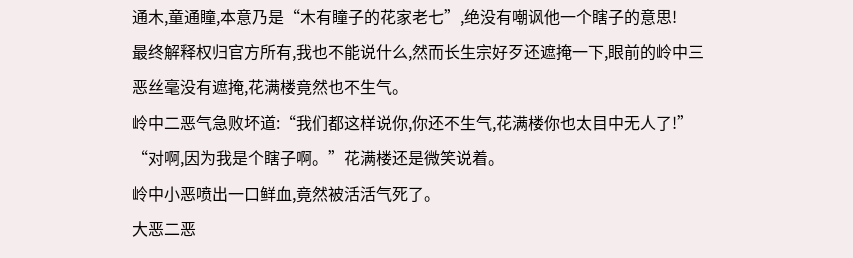通木,童通瞳,本意乃是“木有瞳子的花家老七”,绝没有嘲讽他一个瞎子的意思!
最终解释权归官方所有,我也不能说什么,然而长生宗好歹还遮掩一下,眼前的岭中三恶丝毫没有遮掩,花满楼竟然也不生气。
岭中二恶气急败坏道:“我们都这样说你,你还不生气,花满楼你也太目中无人了!”
“对啊,因为我是个瞎子啊。”花满楼还是微笑说着。
岭中小恶喷出一口鲜血,竟然被活活气死了。
大恶二恶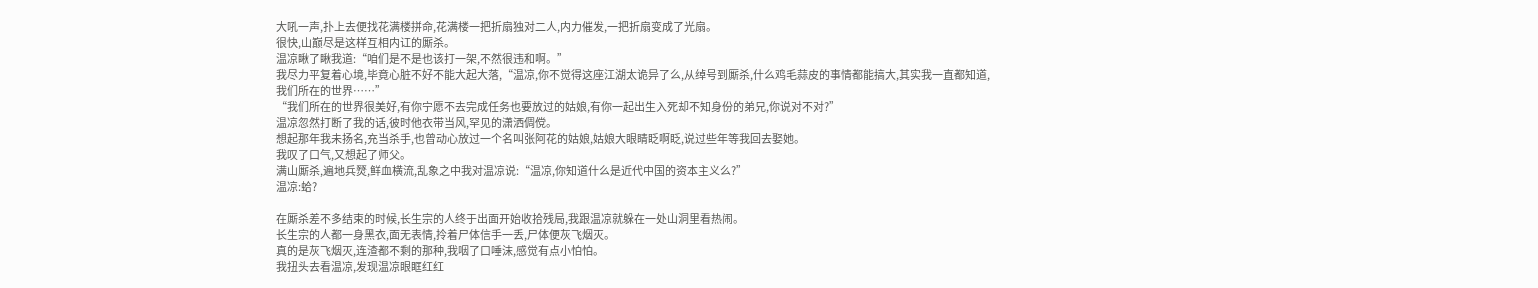大吼一声,扑上去便找花满楼拼命,花满楼一把折扇独对二人,内力催发,一把折扇变成了光扇。
很快,山巅尽是这样互相内讧的厮杀。
温凉瞅了瞅我道:“咱们是不是也该打一架,不然很违和啊。”
我尽力平复着心境,毕竟心脏不好不能大起大落,“温凉,你不觉得这座江湖太诡异了么,从绰号到厮杀,什么鸡毛蒜皮的事情都能搞大,其实我一直都知道,我们所在的世界……”
“我们所在的世界很美好,有你宁愿不去完成任务也要放过的姑娘,有你一起出生入死却不知身份的弟兄,你说对不对?”
温凉忽然打断了我的话,彼时他衣带当风,罕见的潇洒倜傥。
想起那年我未扬名,充当杀手,也曾动心放过一个名叫张阿花的姑娘,姑娘大眼睛眨啊眨,说过些年等我回去娶她。
我叹了口气,又想起了师父。
满山厮杀,遍地兵燹,鲜血横流,乱象之中我对温凉说:“温凉,你知道什么是近代中国的资本主义么?”
温凉:蛤?

在厮杀差不多结束的时候,长生宗的人终于出面开始收拾残局,我跟温凉就躲在一处山洞里看热闹。
长生宗的人都一身黑衣,面无表情,拎着尸体信手一丢,尸体便灰飞烟灭。
真的是灰飞烟灭,连渣都不剩的那种,我咽了口唾沫,感觉有点小怕怕。
我扭头去看温凉,发现温凉眼眶红红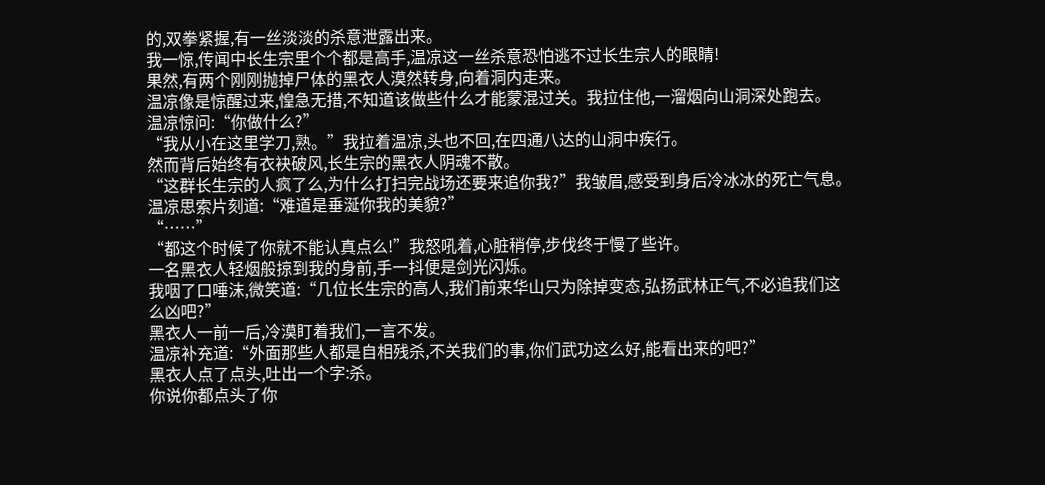的,双拳紧握,有一丝淡淡的杀意泄露出来。
我一惊,传闻中长生宗里个个都是高手,温凉这一丝杀意恐怕逃不过长生宗人的眼睛!
果然,有两个刚刚抛掉尸体的黑衣人漠然转身,向着洞内走来。
温凉像是惊醒过来,惶急无措,不知道该做些什么才能蒙混过关。我拉住他,一溜烟向山洞深处跑去。
温凉惊问:“你做什么?”
“我从小在这里学刀,熟。”我拉着温凉,头也不回,在四通八达的山洞中疾行。
然而背后始终有衣袂破风,长生宗的黑衣人阴魂不散。
“这群长生宗的人疯了么,为什么打扫完战场还要来追你我?”我皱眉,感受到身后冷冰冰的死亡气息。
温凉思索片刻道:“难道是垂涎你我的美貌?”
“……”
“都这个时候了你就不能认真点么!”我怒吼着,心脏稍停,步伐终于慢了些许。
一名黑衣人轻烟般掠到我的身前,手一抖便是剑光闪烁。
我咽了口唾沫,微笑道:“几位长生宗的高人,我们前来华山只为除掉变态,弘扬武林正气,不必追我们这么凶吧?”
黑衣人一前一后,冷漠盯着我们,一言不发。
温凉补充道:“外面那些人都是自相残杀,不关我们的事,你们武功这么好,能看出来的吧?”
黑衣人点了点头,吐出一个字:杀。
你说你都点头了你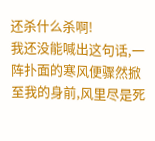还杀什么杀啊!
我还没能喊出这句话,一阵扑面的寒风便骤然掀至我的身前,风里尽是死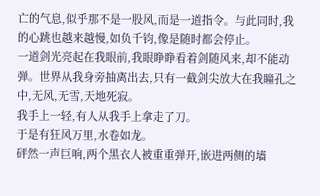亡的气息,似乎那不是一股风,而是一道指令。与此同时,我的心跳也越来越慢,如负千钧,像是随时都会停止。
一道剑光亮起在我眼前,我眼睁睁看着剑随风来,却不能动弹。世界从我身旁抽离出去,只有一截剑尖放大在我瞳孔之中,无风,无雪,天地死寂。
我手上一轻,有人从我手上拿走了刀。
于是有狂风万里,水卷如龙。
砰然一声巨响,两个黑衣人被重重弹开,嵌进两侧的墙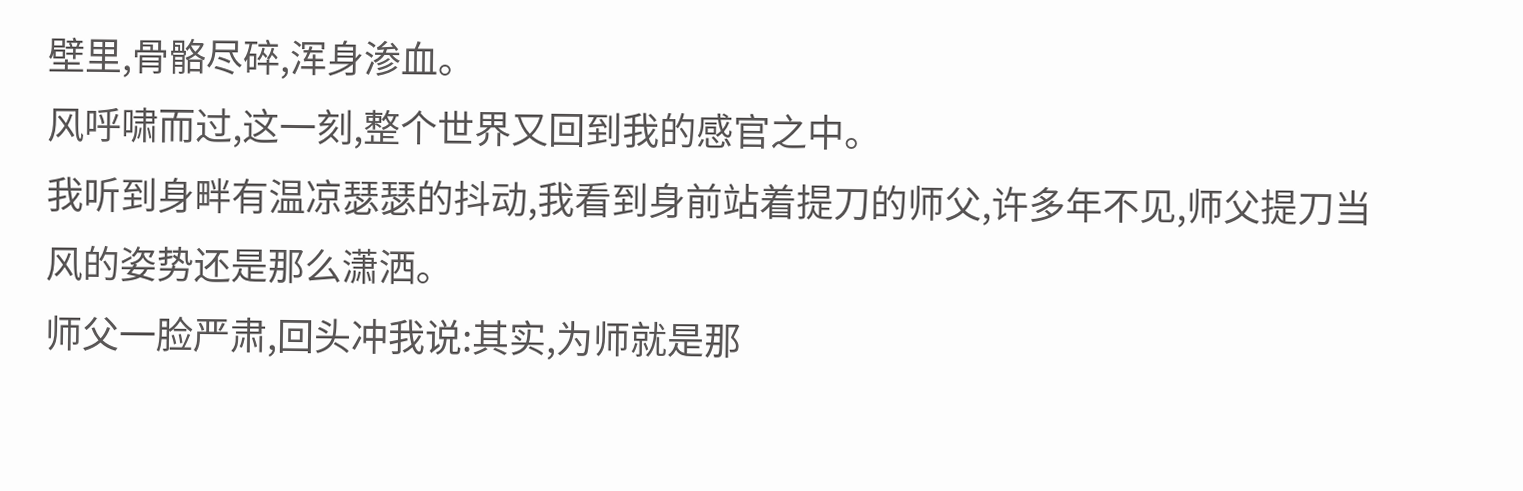壁里,骨骼尽碎,浑身渗血。
风呼啸而过,这一刻,整个世界又回到我的感官之中。
我听到身畔有温凉瑟瑟的抖动,我看到身前站着提刀的师父,许多年不见,师父提刀当风的姿势还是那么潇洒。
师父一脸严肃,回头冲我说:其实,为师就是那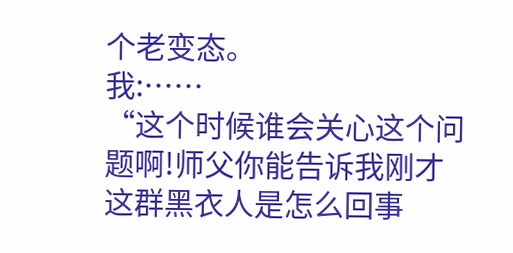个老变态。
我:……
“这个时候谁会关心这个问题啊!师父你能告诉我刚才这群黑衣人是怎么回事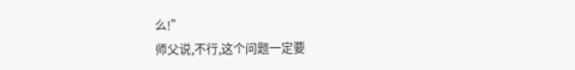么!”
师父说,不行,这个问题一定要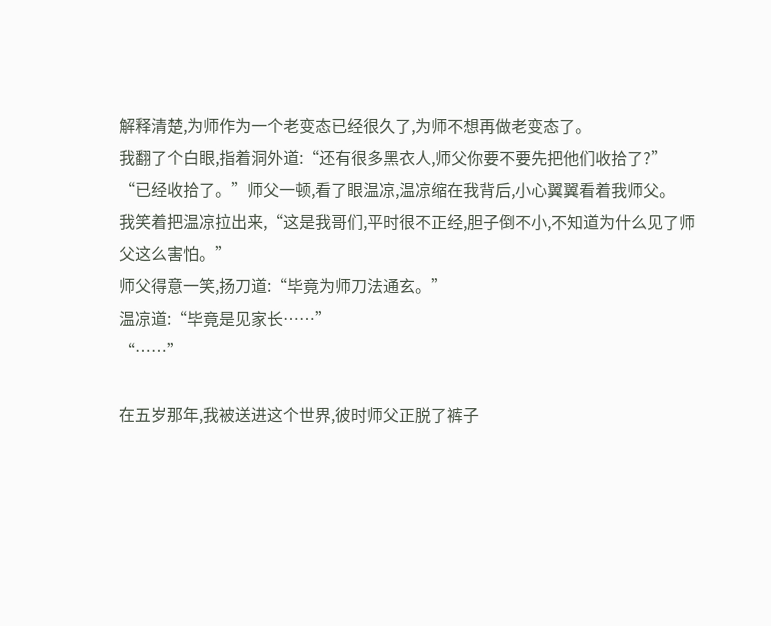解释清楚,为师作为一个老变态已经很久了,为师不想再做老变态了。
我翻了个白眼,指着洞外道:“还有很多黑衣人,师父你要不要先把他们收拾了?”
“已经收拾了。”师父一顿,看了眼温凉,温凉缩在我背后,小心翼翼看着我师父。
我笑着把温凉拉出来,“这是我哥们,平时很不正经,胆子倒不小,不知道为什么见了师父这么害怕。”
师父得意一笑,扬刀道:“毕竟为师刀法通玄。”
温凉道:“毕竟是见家长……”
“……”

在五岁那年,我被送进这个世界,彼时师父正脱了裤子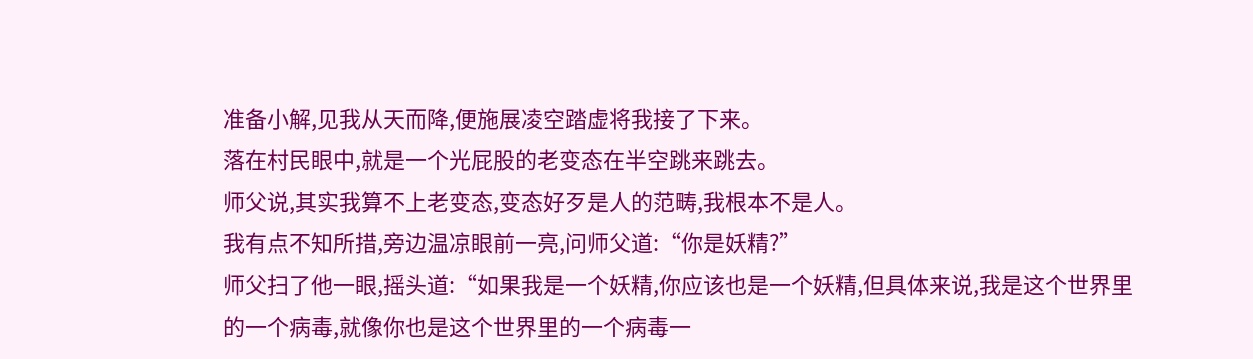准备小解,见我从天而降,便施展凌空踏虚将我接了下来。
落在村民眼中,就是一个光屁股的老变态在半空跳来跳去。
师父说,其实我算不上老变态,变态好歹是人的范畴,我根本不是人。
我有点不知所措,旁边温凉眼前一亮,问师父道:“你是妖精?”
师父扫了他一眼,摇头道:“如果我是一个妖精,你应该也是一个妖精,但具体来说,我是这个世界里的一个病毒,就像你也是这个世界里的一个病毒一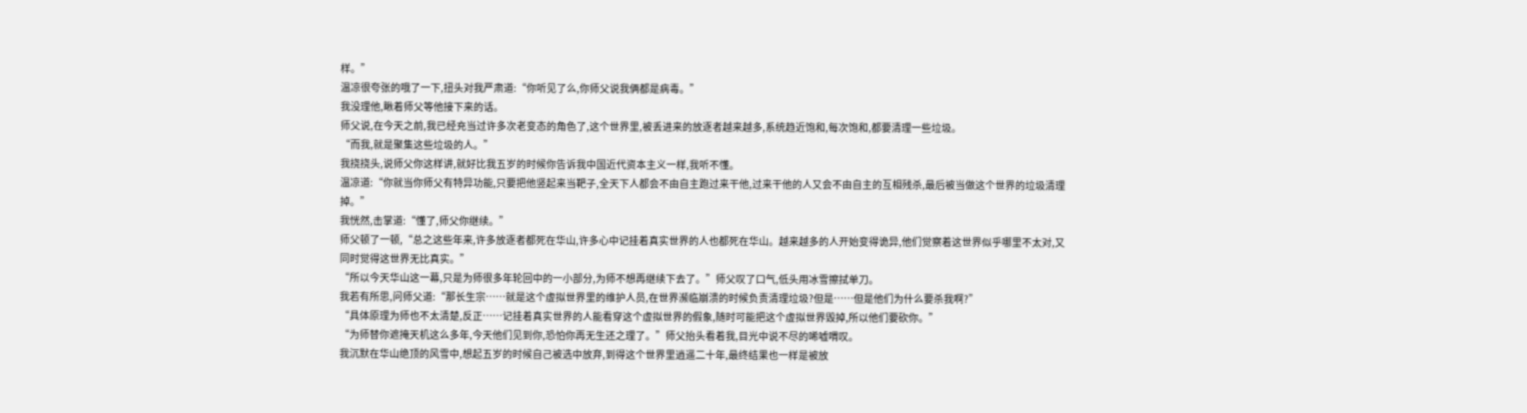样。”
温凉很夸张的哦了一下,扭头对我严肃道:“你听见了么,你师父说我俩都是病毒。”
我没理他,瞅着师父等他接下来的话。
师父说,在今天之前,我已经充当过许多次老变态的角色了,这个世界里,被丢进来的放逐者越来越多,系统趋近饱和,每次饱和,都要清理一些垃圾。
“而我,就是聚集这些垃圾的人。”
我挠挠头,说师父你这样讲,就好比我五岁的时候你告诉我中国近代资本主义一样,我听不懂。
温凉道:“你就当你师父有特异功能,只要把他竖起来当靶子,全天下人都会不由自主跑过来干他,过来干他的人又会不由自主的互相残杀,最后被当做这个世界的垃圾清理掉。”
我恍然,击掌道:“懂了,师父你继续。”
师父顿了一顿,“总之这些年来,许多放逐者都死在华山,许多心中记挂着真实世界的人也都死在华山。越来越多的人开始变得诡异,他们觉察着这世界似乎哪里不太对,又同时觉得这世界无比真实。”
“所以今天华山这一幕,只是为师很多年轮回中的一小部分,为师不想再继续下去了。”师父叹了口气,低头用冰雪擦拭单刀。
我若有所思,问师父道:“那长生宗……就是这个虚拟世界里的维护人员,在世界濒临崩溃的时候负责清理垃圾?但是……但是他们为什么要杀我啊?”
“具体原理为师也不太清楚,反正……记挂着真实世界的人能看穿这个虚拟世界的假象,随时可能把这个虚拟世界毁掉,所以他们要砍你。”
“为师替你遮掩天机这么多年,今天他们见到你,恐怕你再无生还之理了。”师父抬头看着我,目光中说不尽的唏嘘喟叹。
我沉默在华山绝顶的风雪中,想起五岁的时候自己被选中放弃,到得这个世界里逍遥二十年,最终结果也一样是被放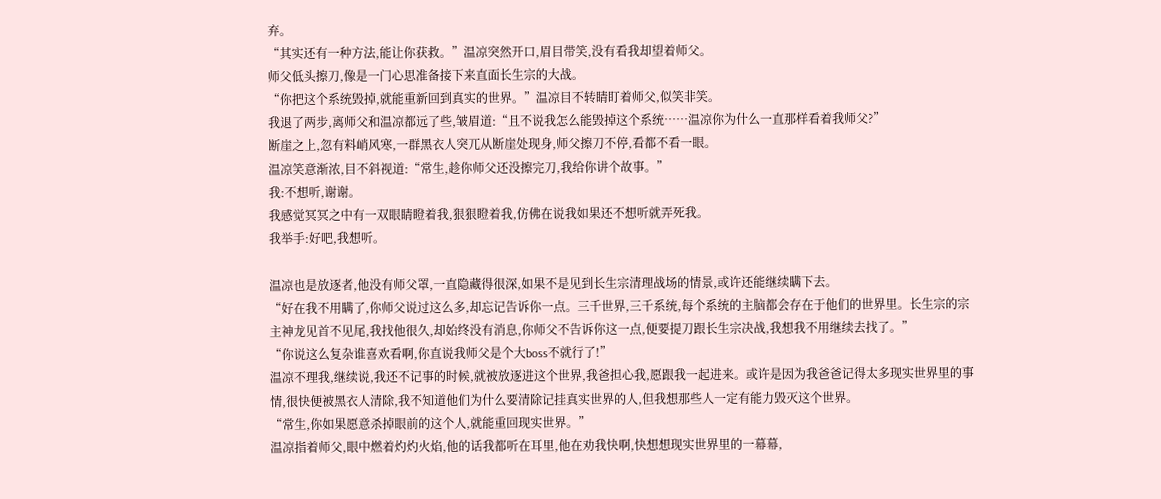弃。
“其实还有一种方法,能让你获救。”温凉突然开口,眉目带笑,没有看我却望着师父。
师父低头擦刀,像是一门心思准备接下来直面长生宗的大战。
“你把这个系统毁掉,就能重新回到真实的世界。”温凉目不转睛盯着师父,似笑非笑。
我退了两步,离师父和温凉都远了些,皱眉道:“且不说我怎么能毁掉这个系统……温凉你为什么一直那样看着我师父?”
断崖之上,忽有料峭风寒,一群黑衣人突兀从断崖处现身,师父擦刀不停,看都不看一眼。
温凉笑意渐浓,目不斜视道:“常生,趁你师父还没擦完刀,我给你讲个故事。”
我:不想听,谢谢。
我感觉冥冥之中有一双眼睛瞪着我,狠狠瞪着我,仿佛在说我如果还不想听就弄死我。
我举手:好吧,我想听。

温凉也是放逐者,他没有师父罩,一直隐藏得很深,如果不是见到长生宗清理战场的情景,或许还能继续瞒下去。
“好在我不用瞒了,你师父说过这么多,却忘记告诉你一点。三千世界,三千系统,每个系统的主脑都会存在于他们的世界里。长生宗的宗主神龙见首不见尾,我找他很久,却始终没有消息,你师父不告诉你这一点,便要提刀跟长生宗决战,我想我不用继续去找了。”
“你说这么复杂谁喜欢看啊,你直说我师父是个大boss不就行了!”
温凉不理我,继续说,我还不记事的时候,就被放逐进这个世界,我爸担心我,愿跟我一起进来。或许是因为我爸爸记得太多现实世界里的事情,很快便被黑衣人清除,我不知道他们为什么要清除记挂真实世界的人,但我想那些人一定有能力毁灭这个世界。
“常生,你如果愿意杀掉眼前的这个人,就能重回现实世界。”
温凉指着师父,眼中燃着灼灼火焰,他的话我都听在耳里,他在劝我快啊,快想想现实世界里的一幕幕,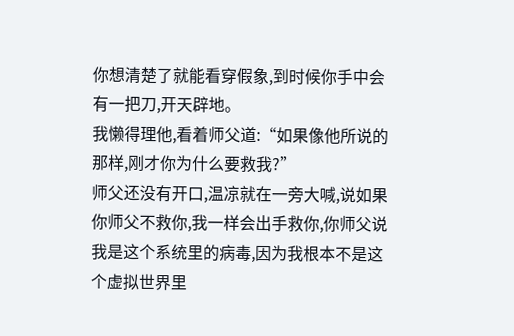你想清楚了就能看穿假象,到时候你手中会有一把刀,开天辟地。
我懒得理他,看着师父道:“如果像他所说的那样,刚才你为什么要救我?”
师父还没有开口,温凉就在一旁大喊,说如果你师父不救你,我一样会出手救你,你师父说我是这个系统里的病毒,因为我根本不是这个虚拟世界里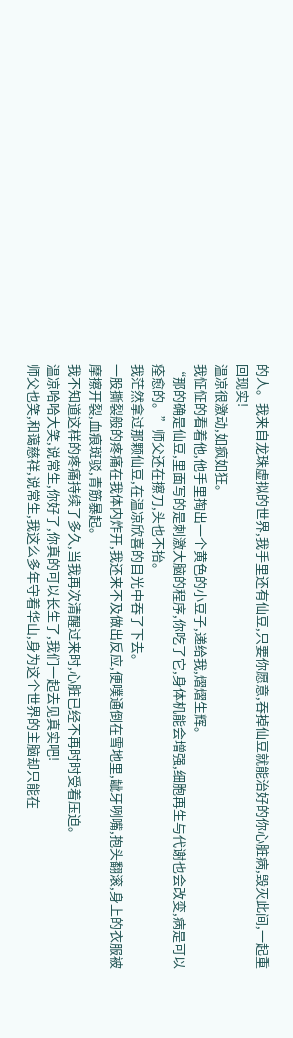的人。我来自龙珠虚拟的世界,我手里还有仙豆,只要你愿意,吞掉仙豆就能治好的你心脏病,毁灭此间,一起重回现实!
温凉很激动,如疯如狂。
我怔怔的看着他,他手里掏出一个黄色的小豆子,递给我,熠熠生辉。
“那的确是仙豆,里面写的是刺激大脑的程序,你吃了它,身体机能会增强,细胞再生与代谢也会改变,病是可以痊愈的。”师父还在擦刀,头也不抬。
我茫然拿过那颗仙豆,在温凉欣喜的目光中吞了下去。
一股撕裂般的疼痛在我体内炸开,我还来不及做出反应,便噗通倒在雪地里,龇牙咧嘴,抱头翻滚,身上的衣服被摩擦开裂,血痕斑驳,青筋暴起。
我不知道这样的疼痛持续了多久,当我再次清醒过来时,心脏已经不再时时受着压迫。
温凉哈哈大笑,说常生,你好了,你真的可以长生了,我们一起去见真实吧!
师父也笑,和蔼慈祥,说常生,我这么多年守着华山,身为这个世界的主脑却只能在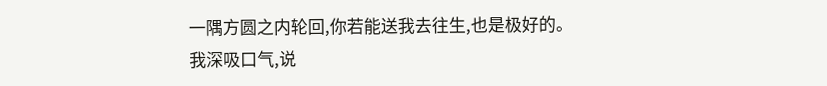一隅方圆之内轮回,你若能送我去往生,也是极好的。
我深吸口气,说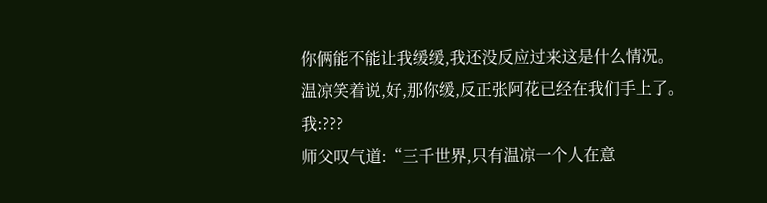你俩能不能让我缓缓,我还没反应过来这是什么情况。
温凉笑着说,好,那你缓,反正张阿花已经在我们手上了。
我:???
师父叹气道:“三千世界,只有温凉一个人在意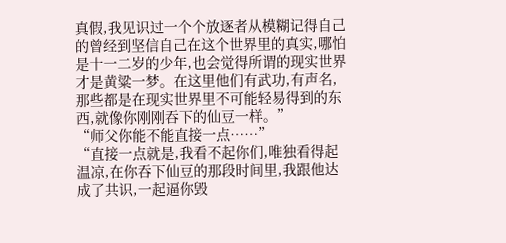真假,我见识过一个个放逐者从模糊记得自己的曾经到坚信自己在这个世界里的真实,哪怕是十一二岁的少年,也会觉得所谓的现实世界才是黄粱一梦。在这里他们有武功,有声名,那些都是在现实世界里不可能轻易得到的东西,就像你刚刚吞下的仙豆一样。”
“师父你能不能直接一点……”
“直接一点就是,我看不起你们,唯独看得起温凉,在你吞下仙豆的那段时间里,我跟他达成了共识,一起逼你毁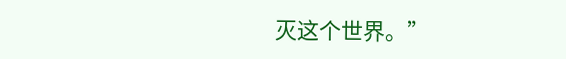灭这个世界。”